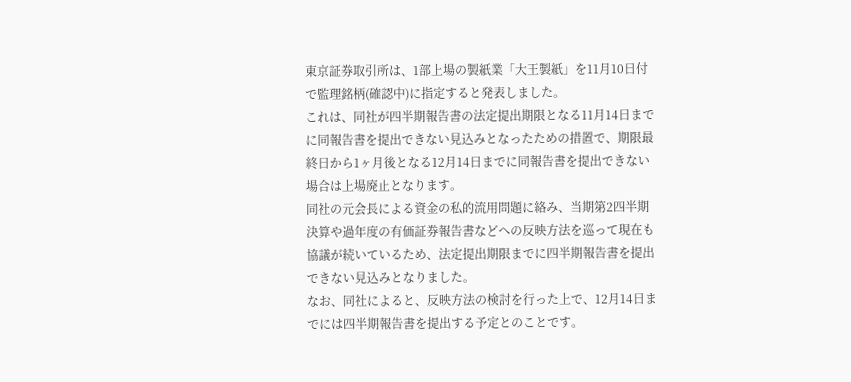東京証券取引所は、1部上場の製紙業「大王製紙」を11月10日付で監理銘柄(確認中)に指定すると発表しました。
これは、同社が四半期報告書の法定提出期限となる11月14日までに同報告書を提出できない見込みとなったための措置で、期限最終日から1ヶ月後となる12月14日までに同報告書を提出できない場合は上場廃止となります。
同社の元会長による資金の私的流用問題に絡み、当期第2四半期決算や過年度の有価証券報告書などへの反映方法を巡って現在も協議が続いているため、法定提出期限までに四半期報告書を提出できない見込みとなりました。
なお、同社によると、反映方法の検討を行った上で、12月14日までには四半期報告書を提出する予定とのことです。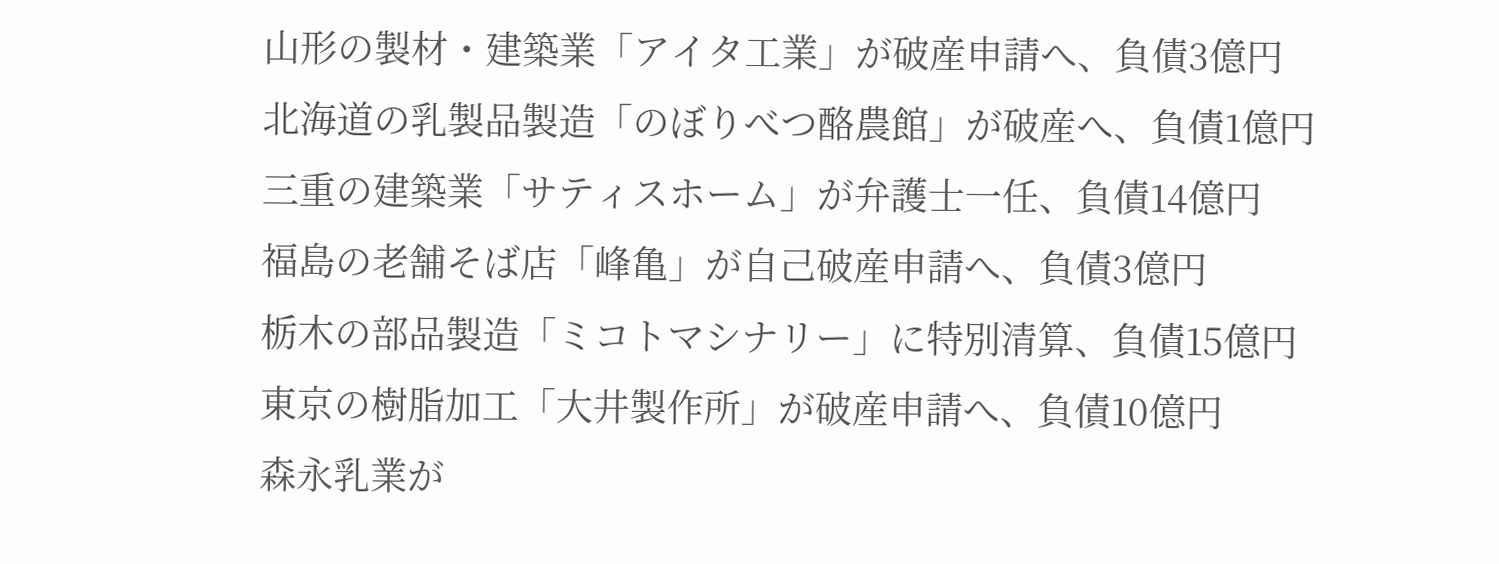山形の製材・建築業「アイタ工業」が破産申請へ、負債3億円
北海道の乳製品製造「のぼりべつ酪農館」が破産へ、負債1億円
三重の建築業「サティスホーム」が弁護士一任、負債14億円
福島の老舗そば店「峰亀」が自己破産申請へ、負債3億円
栃木の部品製造「ミコトマシナリー」に特別清算、負債15億円
東京の樹脂加工「大井製作所」が破産申請へ、負債10億円
森永乳業が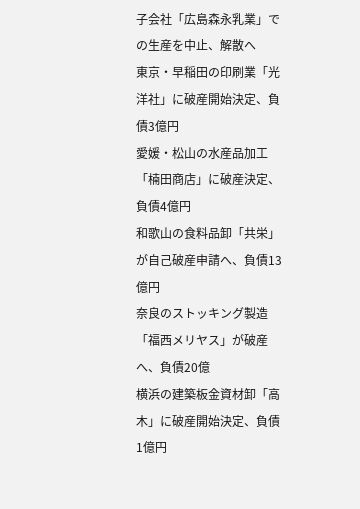子会社「広島森永乳業」での生産を中止、解散へ
東京・早稲田の印刷業「光洋社」に破産開始決定、負債3億円
愛媛・松山の水産品加工「楠田商店」に破産決定、負債4億円
和歌山の食料品卸「共栄」が自己破産申請へ、負債13億円
奈良のストッキング製造「福西メリヤス」が破産へ、負債20億
横浜の建築板金資材卸「高木」に破産開始決定、負債1億円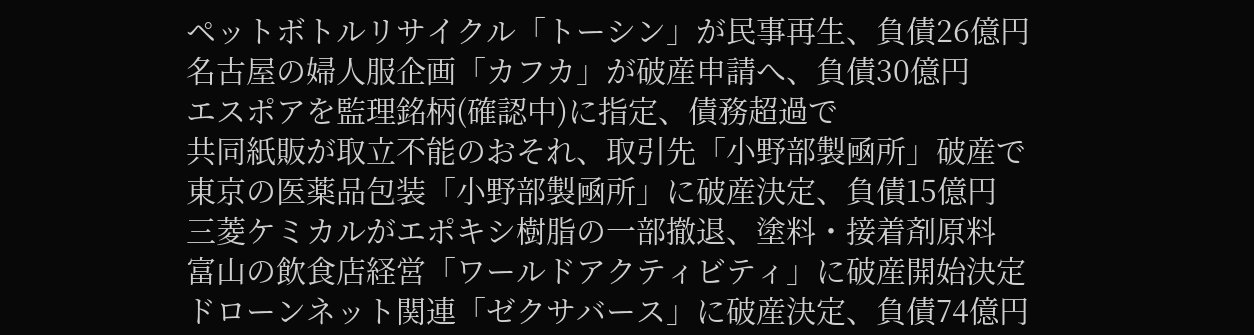ペットボトルリサイクル「トーシン」が民事再生、負債26億円
名古屋の婦人服企画「カフカ」が破産申請へ、負債30億円
エスポアを監理銘柄(確認中)に指定、債務超過で
共同紙販が取立不能のおそれ、取引先「小野部製凾所」破産で
東京の医薬品包装「小野部製凾所」に破産決定、負債15億円
三菱ケミカルがエポキシ樹脂の一部撤退、塗料・接着剤原料
富山の飲食店経営「ワールドアクティビティ」に破産開始決定
ドローンネット関連「ゼクサバース」に破産決定、負債74億円